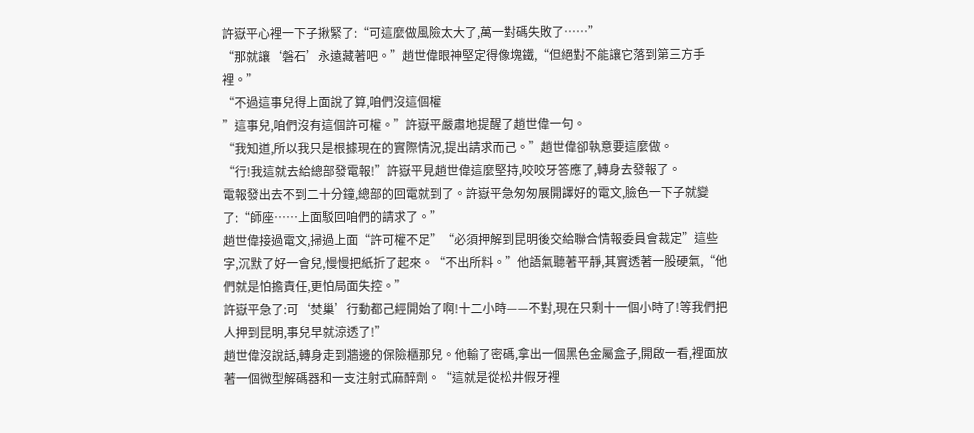許嶽平心裡一下子揪緊了:“可這麼做風險太大了,萬一對碼失敗了……”
“那就讓‘磐石’永遠藏著吧。”趙世偉眼神堅定得像塊鐵,“但絕對不能讓它落到第三方手裡。”
“不過這事兒得上面說了算,咱們沒這個權
”這事兒,咱們沒有這個許可權。”許嶽平嚴肅地提醒了趙世偉一句。
“我知道,所以我只是根據現在的實際情況,提出請求而己。”趙世偉卻執意要這麼做。
“行!我這就去給總部發電報!”許嶽平見趙世偉這麼堅持,咬咬牙答應了,轉身去發報了。
電報發出去不到二十分鐘,總部的回電就到了。許嶽平急匆匆展開譯好的電文,臉色一下子就變了:“師座……上面駁回咱們的請求了。”
趙世偉接過電文,掃過上面“許可權不足”“必須押解到昆明後交給聯合情報委員會裁定”這些字,沉默了好一會兒,慢慢把紙折了起來。“不出所料。”他語氣聽著平靜,其實透著一股硬氣,“他們就是怕擔責任,更怕局面失控。”
許嶽平急了:可‘焚巢’行動都己經開始了啊!十二小時——不對,現在只剩十一個小時了!等我們把人押到昆明,事兒早就涼透了!”
趙世偉沒說話,轉身走到牆邊的保險櫃那兒。他輸了密碼,拿出一個黑色金屬盒子,開啟一看,裡面放著一個微型解碼器和一支注射式麻醉劑。“這就是從松井假牙裡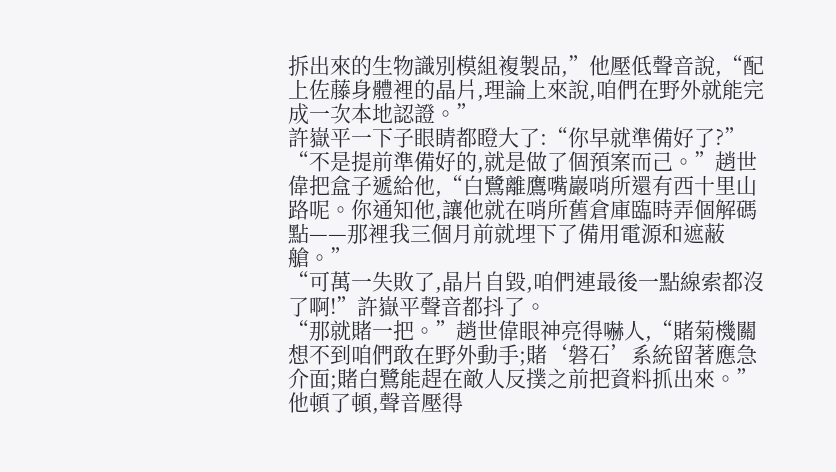拆出來的生物識別模組複製品,”他壓低聲音說,“配上佐藤身體裡的晶片,理論上來說,咱們在野外就能完成一次本地認證。”
許嶽平一下子眼睛都瞪大了:“你早就準備好了?”
“不是提前準備好的,就是做了個預案而己。”趙世偉把盒子遞給他,“白鷺離鷹嘴巖哨所還有西十里山路呢。你通知他,讓他就在哨所舊倉庫臨時弄個解碼點——那裡我三個月前就埋下了備用電源和遮蔽艙。”
“可萬一失敗了,晶片自毀,咱們連最後一點線索都沒了啊!”許嶽平聲音都抖了。
“那就賭一把。”趙世偉眼神亮得嚇人,“賭菊機關想不到咱們敢在野外動手;賭‘磐石’系統留著應急介面;賭白鷺能趕在敵人反撲之前把資料抓出來。”
他頓了頓,聲音壓得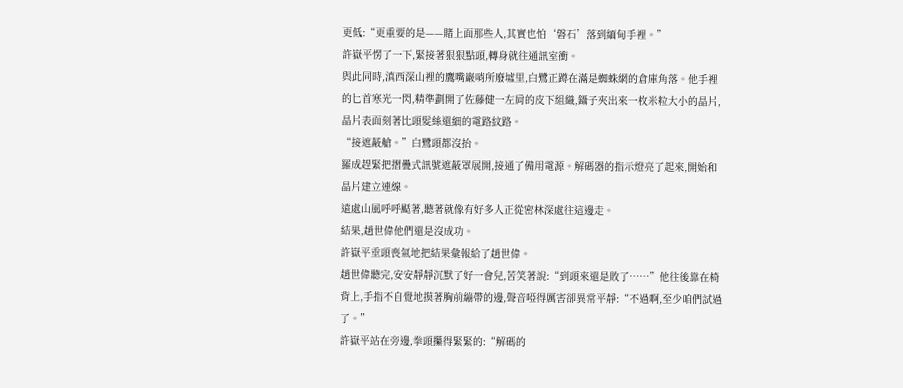更低:“更重要的是——賭上面那些人,其實也怕‘磐石’落到緬甸手裡。”
許嶽平愣了一下,緊接著狠狠點頭,轉身就往通訊室衝。
與此同時,滇西深山裡的鷹嘴巖哨所廢墟里,白鷺正蹲在滿是蜘蛛網的倉庫角落。他手裡的匕首寒光一閃,精準劃開了佐藤健一左肩的皮下組織,鑷子夾出來一枚米粒大小的晶片,晶片表面刻著比頭髮絲還細的電路紋路。
“接遮蔽艙。”白鷺頭都沒抬。
羅成趕緊把摺疊式訊號遮蔽罩展開,接通了備用電源。解碼器的指示燈亮了起來,開始和晶片建立連線。
遠處山風呼呼颳著,聽著就像有好多人正從密林深處往這邊走。
結果,趙世偉他們還是沒成功。
許嶽平垂頭喪氣地把結果彙報給了趙世偉。
趙世偉聽完,安安靜靜沉默了好一會兒,苦笑著說:“到頭來還是敗了……”他往後靠在椅背上,手指不自覺地摸著胸前繃帶的邊,聲音啞得厲害卻異常平靜:“不過啊,至少咱們試過了。”
許嶽平站在旁邊,拳頭攥得緊緊的:“解碼的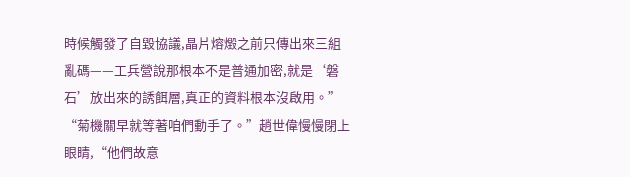時候觸發了自毀協議,晶片熔燬之前只傳出來三組亂碼——工兵營說那根本不是普通加密,就是‘磐石’放出來的誘餌層,真正的資料根本沒啟用。”
“菊機關早就等著咱們動手了。”趙世偉慢慢閉上眼睛,“他們故意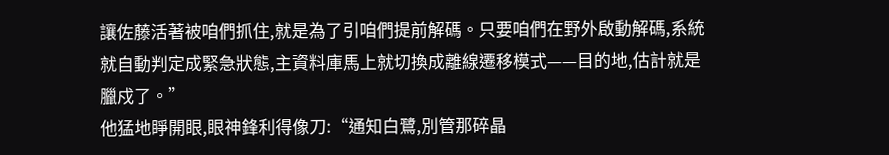讓佐藤活著被咱們抓住,就是為了引咱們提前解碼。只要咱們在野外啟動解碼,系統就自動判定成緊急狀態,主資料庫馬上就切換成離線遷移模式——目的地,估計就是臘戍了。”
他猛地睜開眼,眼神鋒利得像刀:“通知白鷺,別管那碎晶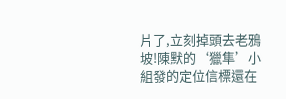片了,立刻掉頭去老鴉坡!陳默的‘獵隼’小組發的定位信標還在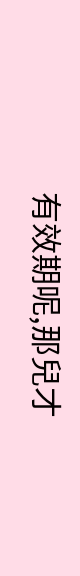有效期呢,那兒才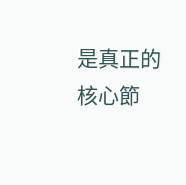是真正的核心節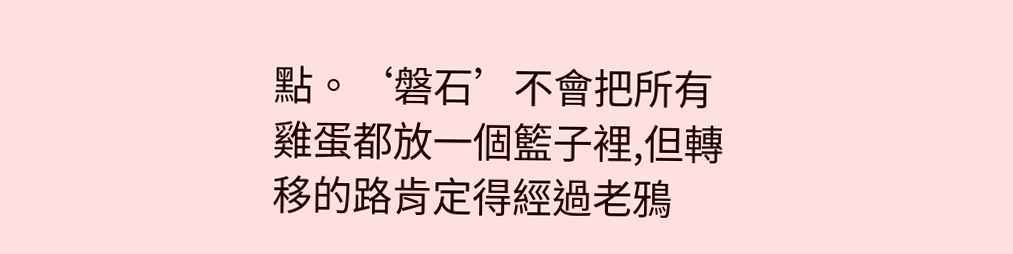點。‘磐石’不會把所有雞蛋都放一個籃子裡,但轉移的路肯定得經過老鴉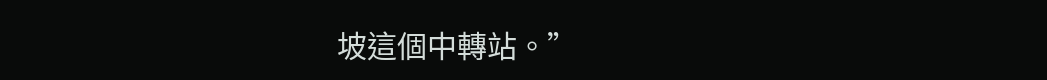坡這個中轉站。”